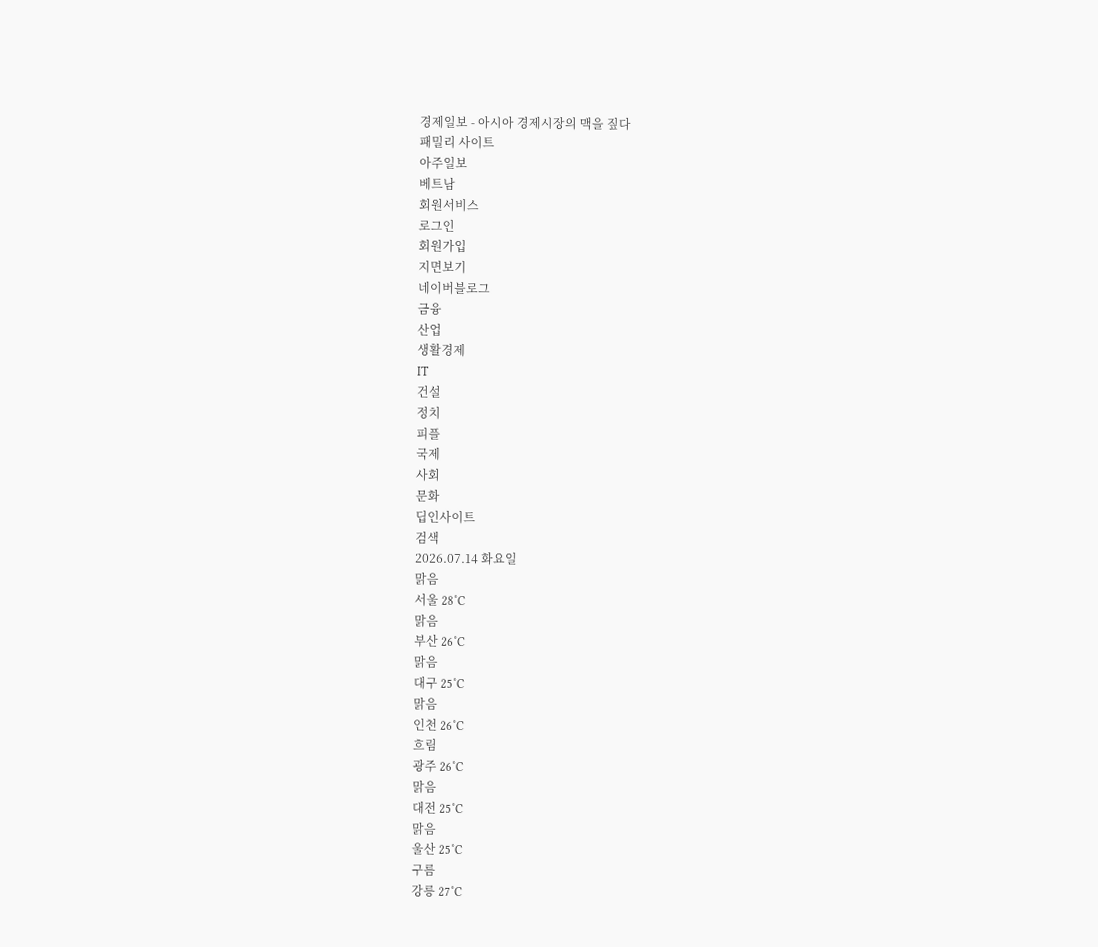경제일보 - 아시아 경제시장의 맥을 짚다
패밀리 사이트
아주일보
베트남
회원서비스
로그인
회원가입
지면보기
네이버블로그
금융
산업
생활경제
IT
건설
정치
피플
국제
사회
문화
딥인사이트
검색
2026.07.14 화요일
맑음
서울 28˚C
맑음
부산 26˚C
맑음
대구 25˚C
맑음
인천 26˚C
흐림
광주 26˚C
맑음
대전 25˚C
맑음
울산 25˚C
구름
강릉 27˚C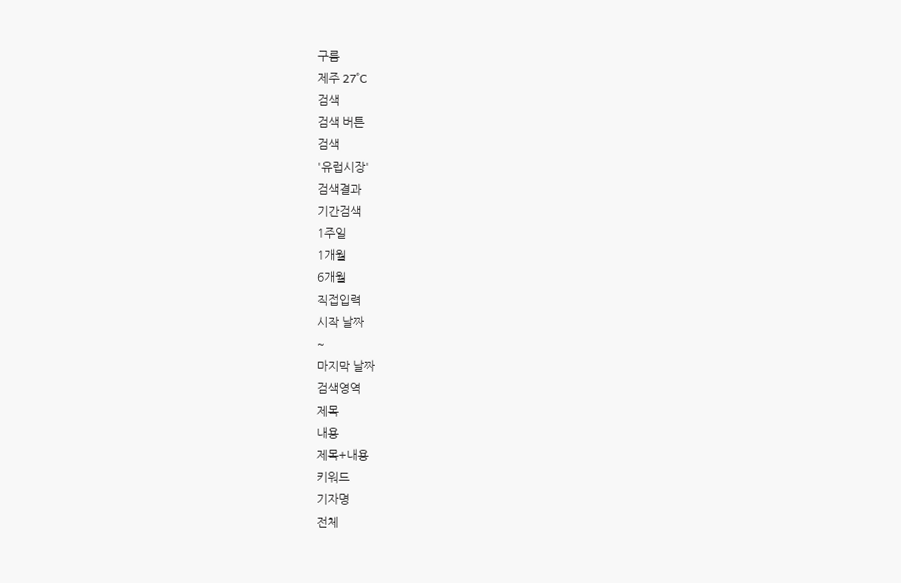구름
제주 27˚C
검색
검색 버튼
검색
'유럽시장'
검색결과
기간검색
1주일
1개월
6개월
직접입력
시작 날짜
~
마지막 날짜
검색영역
제목
내용
제목+내용
키워드
기자명
전체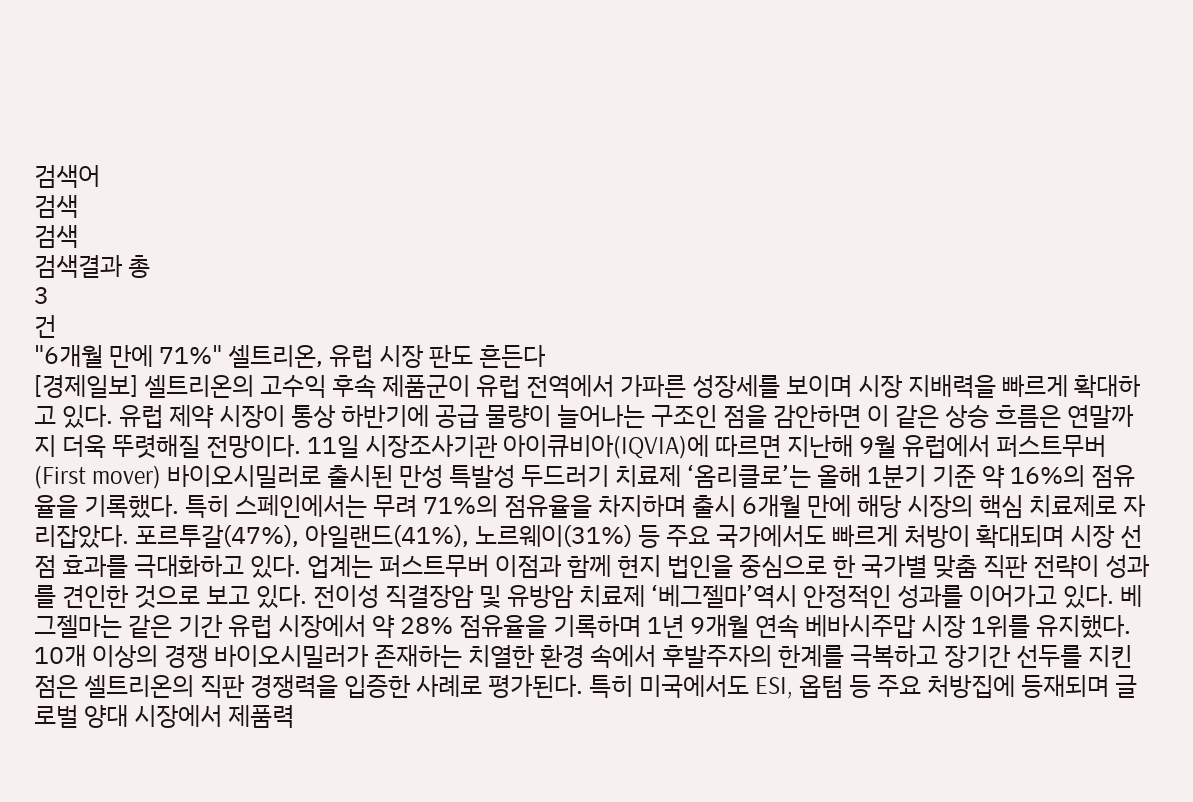검색어
검색
검색
검색결과 총
3
건
"6개월 만에 71%" 셀트리온, 유럽 시장 판도 흔든다
[경제일보] 셀트리온의 고수익 후속 제품군이 유럽 전역에서 가파른 성장세를 보이며 시장 지배력을 빠르게 확대하고 있다. 유럽 제약 시장이 통상 하반기에 공급 물량이 늘어나는 구조인 점을 감안하면 이 같은 상승 흐름은 연말까지 더욱 뚜렷해질 전망이다. 11일 시장조사기관 아이큐비아(IQVIA)에 따르면 지난해 9월 유럽에서 퍼스트무버(First mover) 바이오시밀러로 출시된 만성 특발성 두드러기 치료제 ‘옴리클로’는 올해 1분기 기준 약 16%의 점유율을 기록했다. 특히 스페인에서는 무려 71%의 점유율을 차지하며 출시 6개월 만에 해당 시장의 핵심 치료제로 자리잡았다. 포르투갈(47%), 아일랜드(41%), 노르웨이(31%) 등 주요 국가에서도 빠르게 처방이 확대되며 시장 선점 효과를 극대화하고 있다. 업계는 퍼스트무버 이점과 함께 현지 법인을 중심으로 한 국가별 맞춤 직판 전략이 성과를 견인한 것으로 보고 있다. 전이성 직결장암 및 유방암 치료제 ‘베그젤마’역시 안정적인 성과를 이어가고 있다. 베그젤마는 같은 기간 유럽 시장에서 약 28% 점유율을 기록하며 1년 9개월 연속 베바시주맙 시장 1위를 유지했다. 10개 이상의 경쟁 바이오시밀러가 존재하는 치열한 환경 속에서 후발주자의 한계를 극복하고 장기간 선두를 지킨 점은 셀트리온의 직판 경쟁력을 입증한 사례로 평가된다. 특히 미국에서도 ESI, 옵텀 등 주요 처방집에 등재되며 글로벌 양대 시장에서 제품력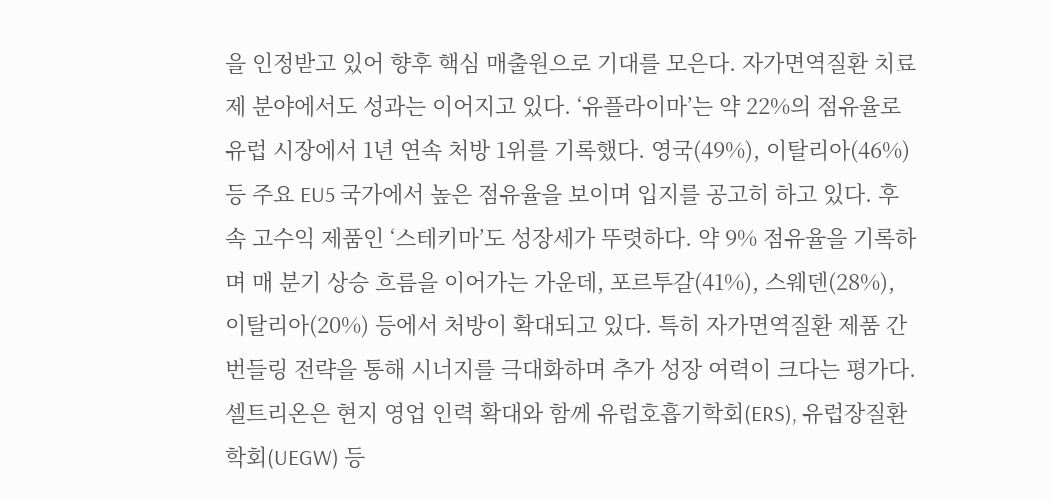을 인정받고 있어 향후 핵심 매출원으로 기대를 모은다. 자가면역질환 치료제 분야에서도 성과는 이어지고 있다. ‘유플라이마’는 약 22%의 점유율로 유럽 시장에서 1년 연속 처방 1위를 기록했다. 영국(49%), 이탈리아(46%) 등 주요 EU5 국가에서 높은 점유율을 보이며 입지를 공고히 하고 있다. 후속 고수익 제품인 ‘스테키마’도 성장세가 뚜렷하다. 약 9% 점유율을 기록하며 매 분기 상승 흐름을 이어가는 가운데, 포르투갈(41%), 스웨덴(28%), 이탈리아(20%) 등에서 처방이 확대되고 있다. 특히 자가면역질환 제품 간 번들링 전략을 통해 시너지를 극대화하며 추가 성장 여력이 크다는 평가다. 셀트리온은 현지 영업 인력 확대와 함께 유럽호흡기학회(ERS), 유럽장질환학회(UEGW) 등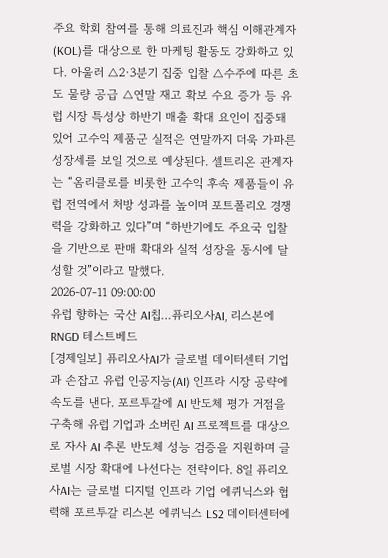주요 학회 참여를 통해 의료진과 핵심 이해관계자(KOL)를 대상으로 한 마케팅 활동도 강화하고 있다. 아울러 △2·3분기 집중 입찰 △수주에 따른 초도 물량 공급 △연말 재고 확보 수요 증가 등 유럽 시장 특성상 하반기 매출 확대 요인이 집중돼 있어 고수익 제품군 실적은 연말까지 더욱 가파른 성장세를 보일 것으로 예상된다. 셀트리온 관계자는 “옴리클로를 비롯한 고수익 후속 제품들이 유럽 전역에서 처방 성과를 높이며 포트폴리오 경쟁력을 강화하고 있다”며 “하반기에도 주요국 입찰을 기반으로 판매 확대와 실적 성장을 동시에 달성할 것”이라고 말했다.
2026-07-11 09:00:00
유럽 향하는 국산 AI칩…퓨리오사AI, 리스본에 RNGD 테스트베드
[경제일보] 퓨리오사AI가 글로벌 데이터센터 기업과 손잡고 유럽 인공지능(AI) 인프라 시장 공략에 속도를 낸다. 포르투갈에 AI 반도체 평가 거점을 구축해 유럽 기업과 소버린 AI 프로젝트를 대상으로 자사 AI 추론 반도체 성능 검증을 지원하며 글로벌 시장 확대에 나선다는 전략이다. 8일 퓨리오사AI는 글로벌 디지털 인프라 기업 에퀴닉스와 협력해 포르투갈 리스본 에퀴닉스 LS2 데이터센터에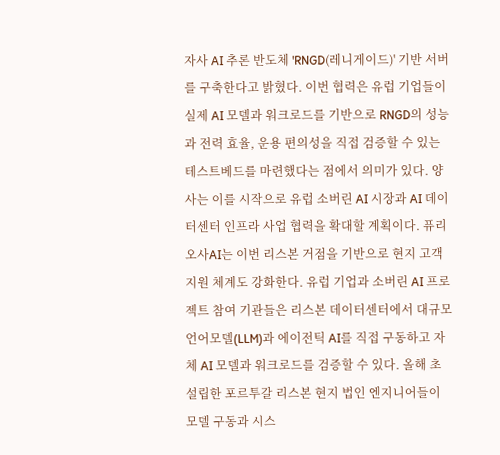자사 AI 추론 반도체 'RNGD(레니게이드)' 기반 서버를 구축한다고 밝혔다. 이번 협력은 유럽 기업들이 실제 AI 모델과 워크로드를 기반으로 RNGD의 성능과 전력 효율, 운용 편의성을 직접 검증할 수 있는 테스트베드를 마련했다는 점에서 의미가 있다. 양사는 이를 시작으로 유럽 소버린 AI 시장과 AI 데이터센터 인프라 사업 협력을 확대할 계획이다. 퓨리오사AI는 이번 리스본 거점을 기반으로 현지 고객 지원 체계도 강화한다. 유럽 기업과 소버린 AI 프로젝트 참여 기관들은 리스본 데이터센터에서 대규모언어모델(LLM)과 에이전틱 AI를 직접 구동하고 자체 AI 모델과 워크로드를 검증할 수 있다. 올해 초 설립한 포르투갈 리스본 현지 법인 엔지니어들이 모델 구동과 시스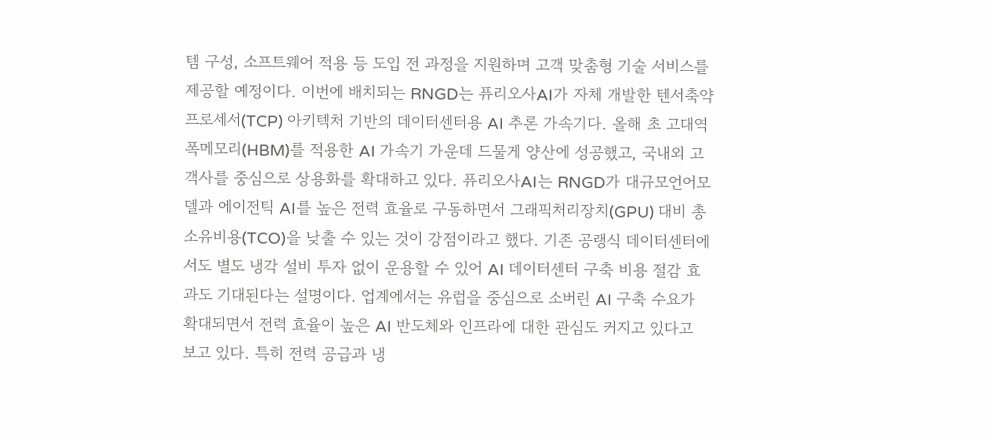템 구성, 소프트웨어 적용 등 도입 전 과정을 지원하며 고객 맞춤형 기술 서비스를 제공할 예정이다. 이번에 배치되는 RNGD는 퓨리오사AI가 자체 개발한 텐서축약프로세서(TCP) 아키텍처 기반의 데이터센터용 AI 추론 가속기다. 올해 초 고대역폭메모리(HBM)를 적용한 AI 가속기 가운데 드물게 양산에 성공했고, 국내외 고객사를 중심으로 상용화를 확대하고 있다. 퓨리오사AI는 RNGD가 대규모언어모델과 에이전틱 AI를 높은 전력 효율로 구동하면서 그래픽처리장치(GPU) 대비 총소유비용(TCO)을 낮출 수 있는 것이 강점이라고 했다. 기존 공랭식 데이터센터에서도 별도 냉각 설비 투자 없이 운용할 수 있어 AI 데이터센터 구축 비용 절감 효과도 기대된다는 설명이다. 업계에서는 유럽을 중심으로 소버린 AI 구축 수요가 확대되면서 전력 효율이 높은 AI 반도체와 인프라에 대한 관심도 커지고 있다고 보고 있다. 특히 전력 공급과 냉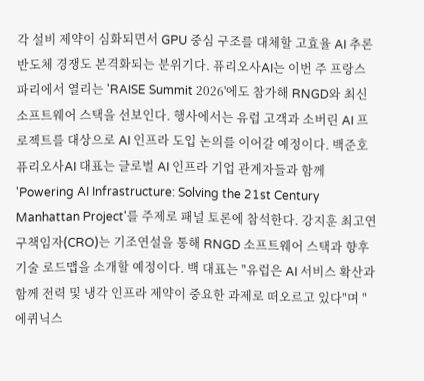각 설비 제약이 심화되면서 GPU 중심 구조를 대체할 고효율 AI 추론 반도체 경쟁도 본격화되는 분위기다. 퓨리오사AI는 이번 주 프랑스 파리에서 열리는 'RAISE Summit 2026'에도 참가해 RNGD와 최신 소프트웨어 스택을 선보인다. 행사에서는 유럽 고객과 소버린 AI 프로젝트를 대상으로 AI 인프라 도입 논의를 이어갈 예정이다. 백준호 퓨리오사AI 대표는 글로벌 AI 인프라 기업 관계자들과 함께 'Powering AI Infrastructure: Solving the 21st Century Manhattan Project'를 주제로 패널 토론에 참석한다. 강지훈 최고연구책임자(CRO)는 기조연설을 통해 RNGD 소프트웨어 스택과 향후 기술 로드맵을 소개할 예정이다. 백 대표는 "유럽은 AI 서비스 확산과 함께 전력 및 냉각 인프라 제약이 중요한 과제로 떠오르고 있다"며 "에퀴닉스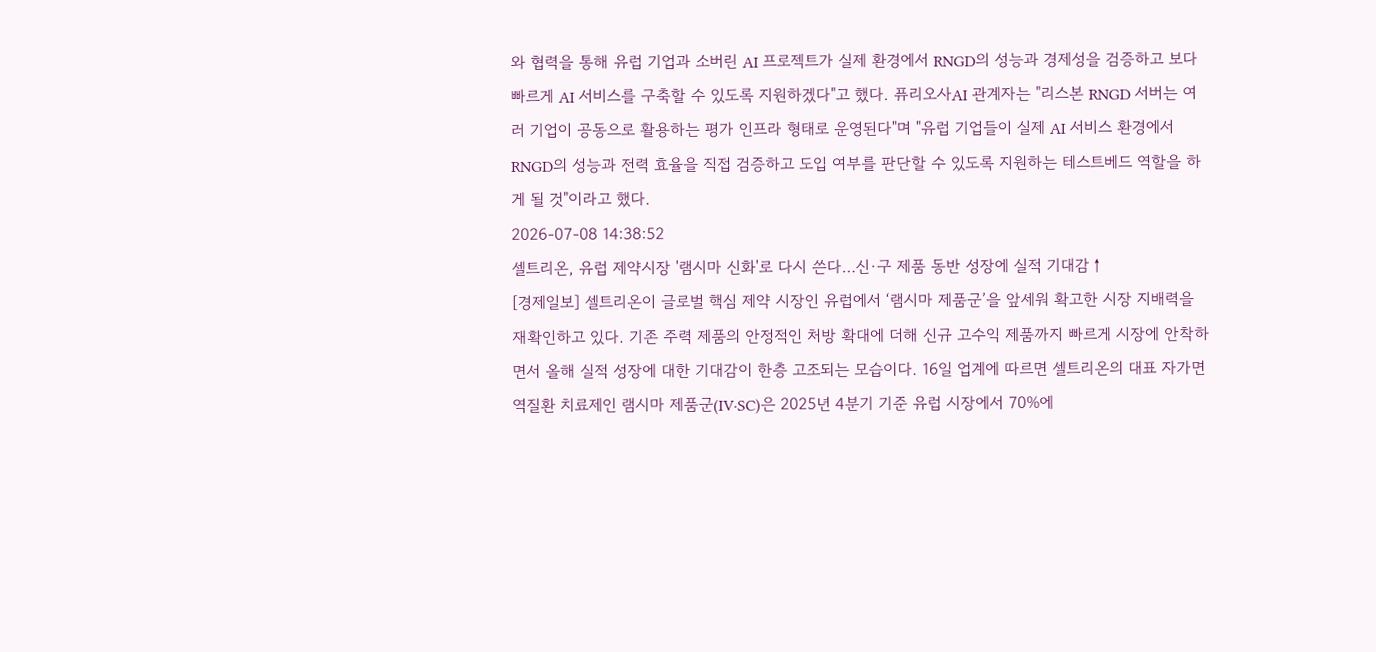와 협력을 통해 유럽 기업과 소버린 AI 프로젝트가 실제 환경에서 RNGD의 성능과 경제성을 검증하고 보다 빠르게 AI 서비스를 구축할 수 있도록 지원하겠다"고 했다. 퓨리오사AI 관계자는 "리스본 RNGD 서버는 여러 기업이 공동으로 활용하는 평가 인프라 형태로 운영된다"며 "유럽 기업들이 실제 AI 서비스 환경에서 RNGD의 성능과 전력 효율을 직접 검증하고 도입 여부를 판단할 수 있도록 지원하는 테스트베드 역할을 하게 될 것"이라고 했다.
2026-07-08 14:38:52
셀트리온, 유럽 제약시장 '램시마 신화'로 다시 쓴다…신·구 제품 동반 성장에 실적 기대감↑
[경제일보] 셀트리온이 글로벌 핵심 제약 시장인 유럽에서 ‘램시마 제품군’을 앞세워 확고한 시장 지배력을 재확인하고 있다. 기존 주력 제품의 안정적인 처방 확대에 더해 신규 고수익 제품까지 빠르게 시장에 안착하면서 올해 실적 성장에 대한 기대감이 한층 고조되는 모습이다. 16일 업계에 따르면 셀트리온의 대표 자가면역질환 치료제인 램시마 제품군(IV·SC)은 2025년 4분기 기준 유럽 시장에서 70%에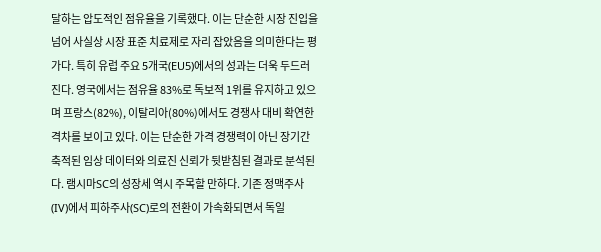달하는 압도적인 점유율을 기록했다. 이는 단순한 시장 진입을 넘어 사실상 시장 표준 치료제로 자리 잡았음을 의미한다는 평가다. 특히 유럽 주요 5개국(EU5)에서의 성과는 더욱 두드러진다. 영국에서는 점유율 83%로 독보적 1위를 유지하고 있으며 프랑스(82%), 이탈리아(80%)에서도 경쟁사 대비 확연한 격차를 보이고 있다. 이는 단순한 가격 경쟁력이 아닌 장기간 축적된 임상 데이터와 의료진 신뢰가 뒷받침된 결과로 분석된다. 램시마SC의 성장세 역시 주목할 만하다. 기존 정맥주사(IV)에서 피하주사(SC)로의 전환이 가속화되면서 독일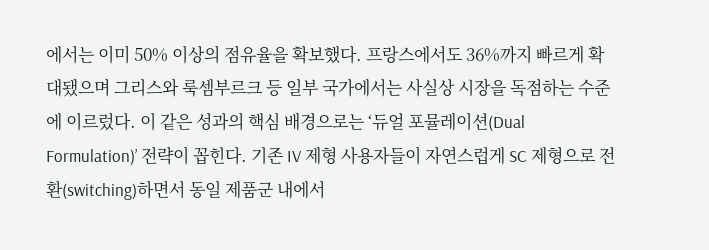에서는 이미 50% 이상의 점유율을 확보했다. 프랑스에서도 36%까지 빠르게 확대됐으며 그리스와 룩셈부르크 등 일부 국가에서는 사실상 시장을 독점하는 수준에 이르렀다. 이 같은 성과의 핵심 배경으로는 ‘듀얼 포뮬레이션(Dual Formulation)’ 전략이 꼽힌다. 기존 IV 제형 사용자들이 자연스럽게 SC 제형으로 전환(switching)하면서 동일 제품군 내에서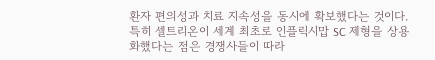환자 편의성과 치료 지속성을 동시에 확보했다는 것이다. 특히 셀트리온이 세계 최초로 인플릭시맙 SC 제형을 상용화했다는 점은 경쟁사들이 따라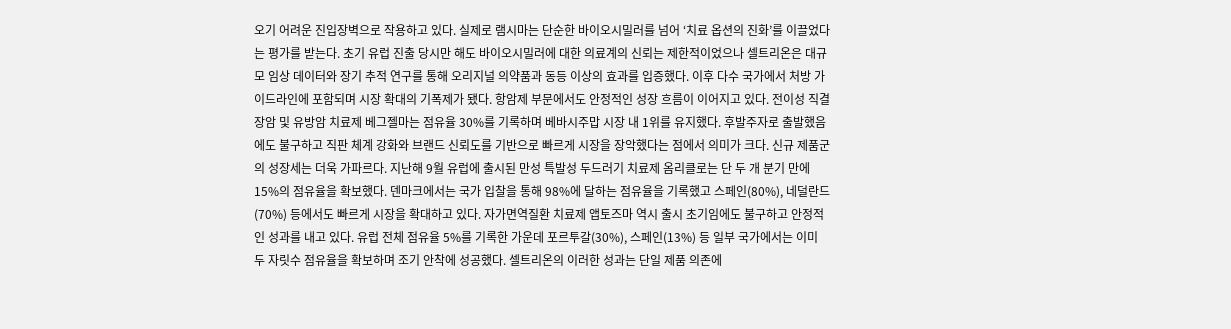오기 어려운 진입장벽으로 작용하고 있다. 실제로 램시마는 단순한 바이오시밀러를 넘어 ‘치료 옵션의 진화’를 이끌었다는 평가를 받는다. 초기 유럽 진출 당시만 해도 바이오시밀러에 대한 의료계의 신뢰는 제한적이었으나 셀트리온은 대규모 임상 데이터와 장기 추적 연구를 통해 오리지널 의약품과 동등 이상의 효과를 입증했다. 이후 다수 국가에서 처방 가이드라인에 포함되며 시장 확대의 기폭제가 됐다. 항암제 부문에서도 안정적인 성장 흐름이 이어지고 있다. 전이성 직결장암 및 유방암 치료제 베그젤마는 점유율 30%를 기록하며 베바시주맙 시장 내 1위를 유지했다. 후발주자로 출발했음에도 불구하고 직판 체계 강화와 브랜드 신뢰도를 기반으로 빠르게 시장을 장악했다는 점에서 의미가 크다. 신규 제품군의 성장세는 더욱 가파르다. 지난해 9월 유럽에 출시된 만성 특발성 두드러기 치료제 옴리클로는 단 두 개 분기 만에 15%의 점유율을 확보했다. 덴마크에서는 국가 입찰을 통해 98%에 달하는 점유율을 기록했고 스페인(80%), 네덜란드(70%) 등에서도 빠르게 시장을 확대하고 있다. 자가면역질환 치료제 앱토즈마 역시 출시 초기임에도 불구하고 안정적인 성과를 내고 있다. 유럽 전체 점유율 5%를 기록한 가운데 포르투갈(30%), 스페인(13%) 등 일부 국가에서는 이미 두 자릿수 점유율을 확보하며 조기 안착에 성공했다. 셀트리온의 이러한 성과는 단일 제품 의존에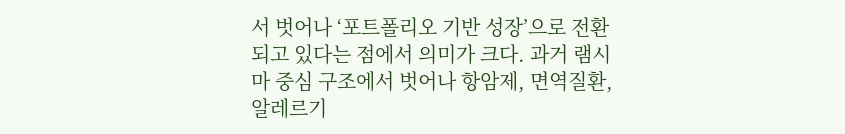서 벗어나 ‘포트폴리오 기반 성장’으로 전환되고 있다는 점에서 의미가 크다. 과거 램시마 중심 구조에서 벗어나 항암제, 면역질환, 알레르기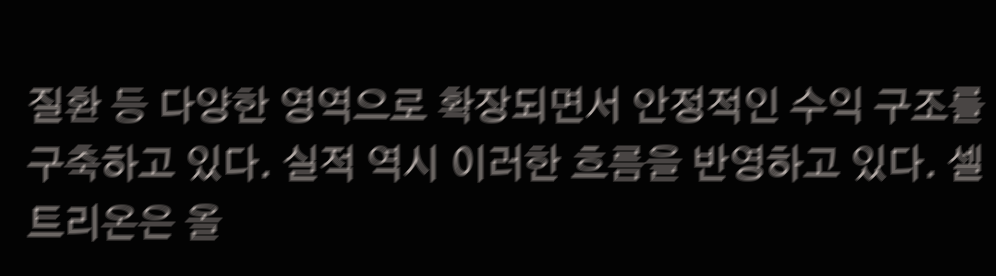질환 등 다양한 영역으로 확장되면서 안정적인 수익 구조를 구축하고 있다. 실적 역시 이러한 흐름을 반영하고 있다. 셀트리온은 올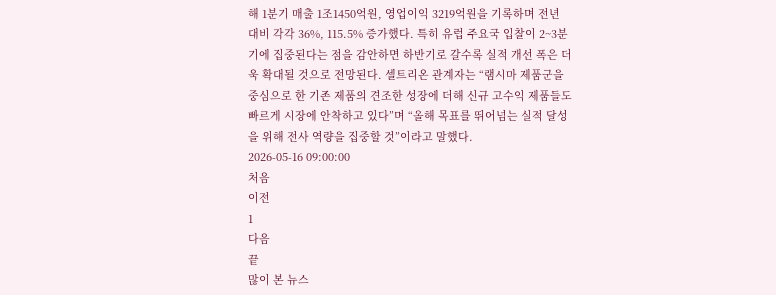해 1분기 매출 1조1450억원, 영업이익 3219억원을 기록하며 전년 대비 각각 36%, 115.5% 증가했다. 특히 유럽 주요국 입찰이 2~3분기에 집중된다는 점을 감안하면 하반기로 갈수록 실적 개선 폭은 더욱 확대될 것으로 전망된다. 셀트리온 관계자는 “램시마 제품군을 중심으로 한 기존 제품의 견조한 성장에 더해 신규 고수익 제품들도 빠르게 시장에 안착하고 있다”며 “올해 목표를 뛰어넘는 실적 달성을 위해 전사 역량을 집중할 것”이라고 말했다.
2026-05-16 09:00:00
처음
이전
1
다음
끝
많이 본 뉴스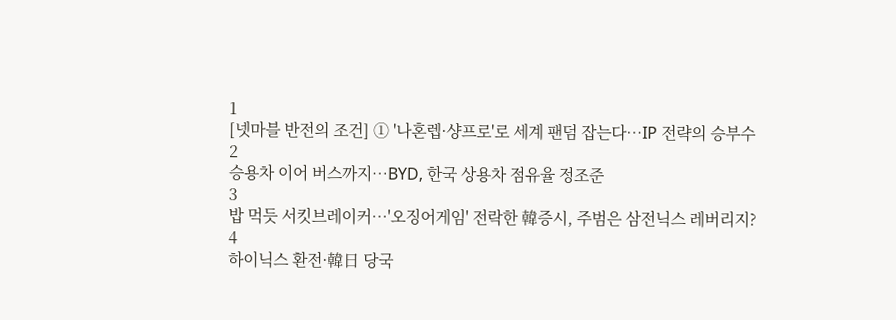1
[넷마블 반전의 조건] ① '나혼렙·샹프로'로 세계 팬덤 잡는다…IP 전략의 승부수
2
승용차 이어 버스까지…BYD, 한국 상용차 점유율 정조준
3
밥 먹듯 서킷브레이커…'오징어게임' 전락한 韓증시, 주범은 삼전닉스 레버리지?
4
하이닉스 환전·韓日 당국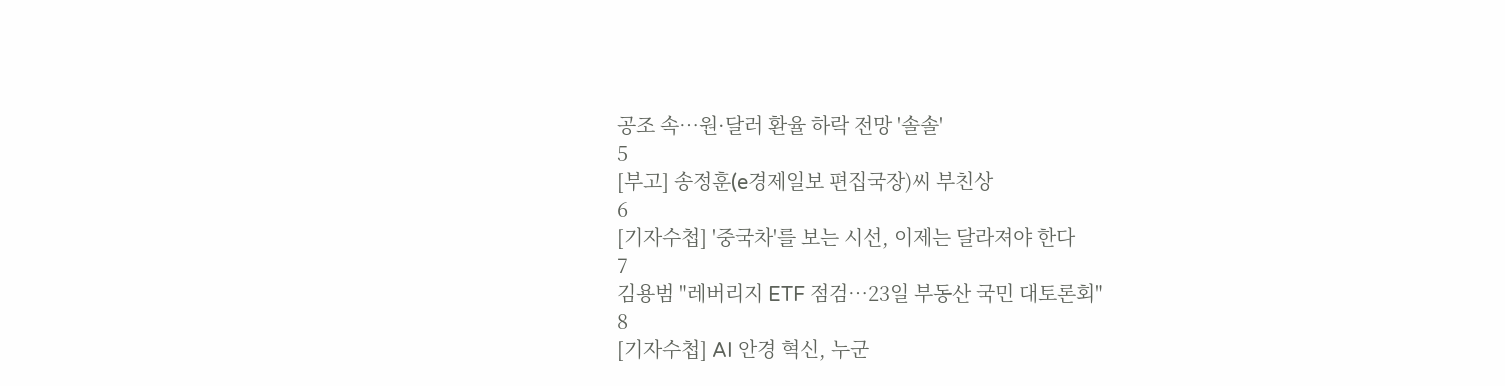공조 속…원·달러 환율 하락 전망 '솔솔'
5
[부고] 송정훈(e경제일보 편집국장)씨 부친상
6
[기자수첩] '중국차'를 보는 시선, 이제는 달라져야 한다
7
김용범 "레버리지 ETF 점검…23일 부동산 국민 대토론회"
8
[기자수첩] AI 안경 혁신, 누군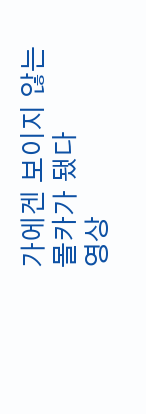가에겐 보이지 않는 몰카가 됐다
영상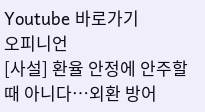Youtube 바로가기
오피니언
[사설] 환율 안정에 안주할 때 아니다…외환 방어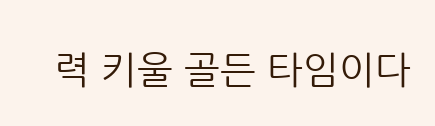력 키울 골든 타임이다